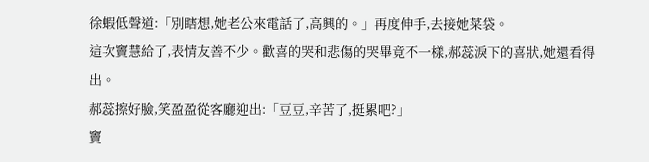徐蝦低聲道:「別瞎想,她老公來電話了,高興的。」再度伸手,去接她菜袋。
這次竇慧給了,表情友善不少。歡喜的哭和悲傷的哭畢竟不一樣,郝蕊淚下的喜狀,她還看得出。
郝蕊擦好臉,笑盈盈從客廳迎出:「豆豆,辛苦了,挺累吧?」
竇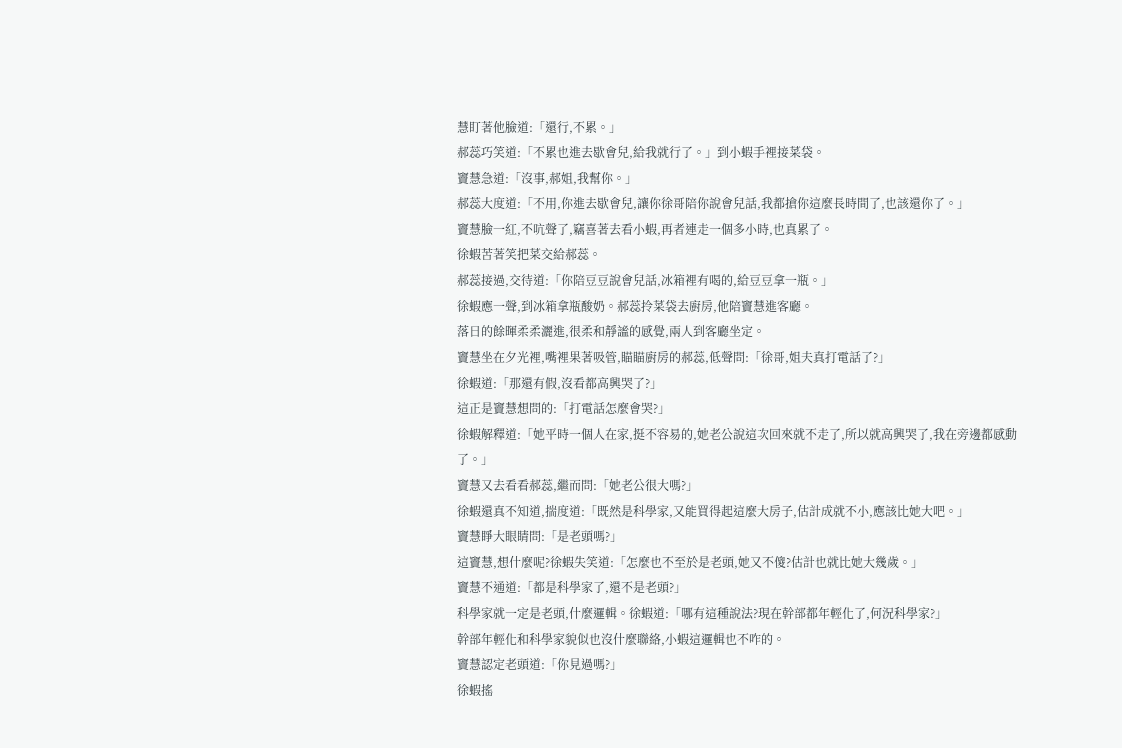慧盯著他臉道:「還行,不累。」
郝蕊巧笑道:「不累也進去歇會兒,給我就行了。」到小蝦手裡接菜袋。
竇慧急道:「沒事,郝姐,我幫你。」
郝蕊大度道:「不用,你進去歇會兒,讓你徐哥陪你說會兒話,我都搶你這麼長時間了,也該還你了。」
竇慧臉一紅,不吭聲了,竊喜著去看小蝦,再者連走一個多小時,也真累了。
徐蝦苦著笑把菜交給郝蕊。
郝蕊接過,交待道:「你陪豆豆說會兒話,冰箱裡有喝的,給豆豆拿一瓶。」
徐蝦應一聲,到冰箱拿瓶酸奶。郝蕊拎菜袋去廚房,他陪竇慧進客廳。
落日的餘暉柔柔灑進,很柔和靜謐的感覺,兩人到客廳坐定。
竇慧坐在夕光裡,嘴裡果著吸管,瞄瞄廚房的郝蕊,低聲問:「徐哥,姐夫真打電話了?」
徐蝦道:「那還有假,沒看都高興哭了?」
這正是竇慧想問的:「打電話怎麼會哭?」
徐蝦解釋道:「她平時一個人在家,挺不容易的,她老公說這次回來就不走了,所以就高興哭了,我在旁邊都感動了。」
竇慧又去看看郝蕊,繼而問:「她老公很大嗎?」
徐蝦還真不知道,揣度道:「既然是科學家,又能買得起這麼大房子,估計成就不小,應該比她大吧。」
竇慧睜大眼睛問:「是老頭嗎?」
這竇慧,想什麼呢?徐蝦失笑道:「怎麼也不至於是老頭,她又不傻?估計也就比她大幾歲。」
竇慧不通道:「都是科學家了,還不是老頭?」
科學家就一定是老頭,什麼邏輯。徐蝦道:「哪有這種說法?現在幹部都年輕化了,何況科學家?」
幹部年輕化和科學家貌似也沒什麼聯絡,小蝦這邏輯也不咋的。
竇慧認定老頭道:「你見過嗎?」
徐蝦搖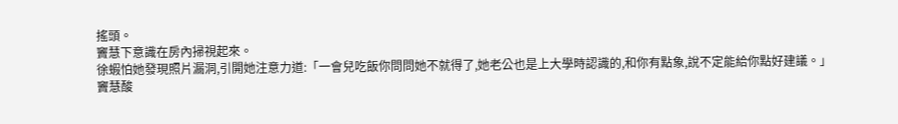搖頭。
竇慧下意識在房內掃視起來。
徐蝦怕她發現照片漏洞,引開她注意力道:「一會兒吃飯你問問她不就得了,她老公也是上大學時認識的,和你有點象,說不定能給你點好建議。」
竇慧酸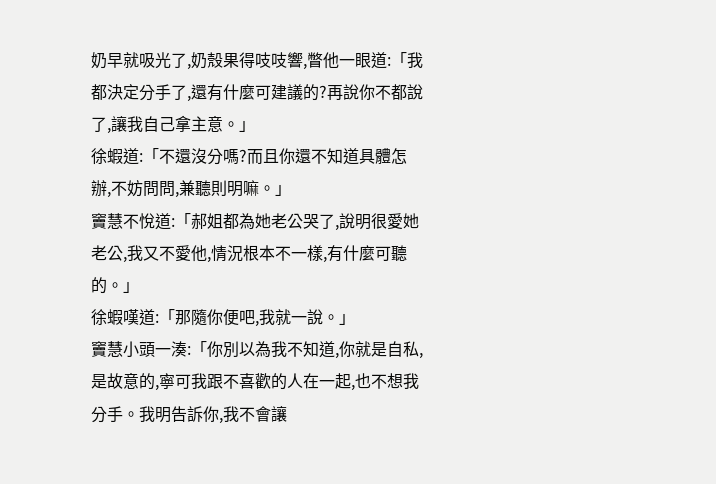奶早就吸光了,奶殼果得吱吱響,瞥他一眼道:「我都決定分手了,還有什麼可建議的?再說你不都說了,讓我自己拿主意。」
徐蝦道:「不還沒分嗎?而且你還不知道具體怎辦,不妨問問,兼聽則明嘛。」
竇慧不悅道:「郝姐都為她老公哭了,說明很愛她老公,我又不愛他,情況根本不一樣,有什麼可聽的。」
徐蝦嘆道:「那隨你便吧,我就一說。」
竇慧小頭一湊:「你別以為我不知道,你就是自私,是故意的,寧可我跟不喜歡的人在一起,也不想我分手。我明告訴你,我不會讓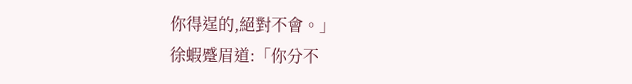你得逞的,絕對不會。」
徐蝦蹙眉道:「你分不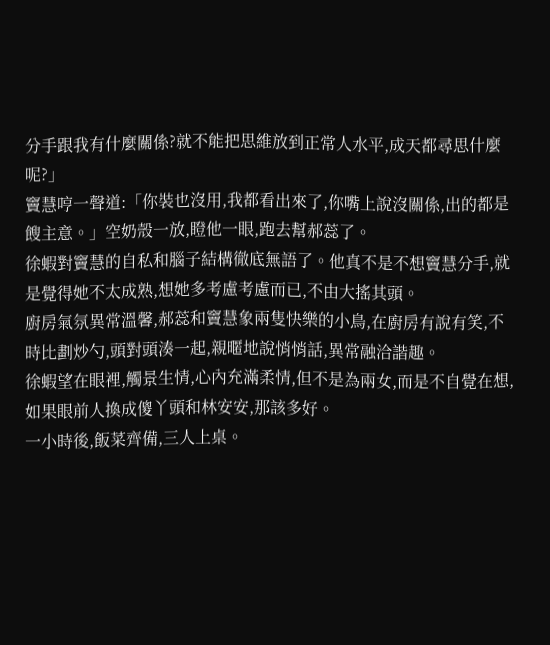分手跟我有什麼關係?就不能把思維放到正常人水平,成天都尋思什麼呢?」
竇慧哼一聲道:「你裝也沒用,我都看出來了,你嘴上說沒關係,出的都是餿主意。」空奶殼一放,瞪他一眼,跑去幫郝蕊了。
徐蝦對竇慧的自私和腦子結構徹底無語了。他真不是不想竇慧分手,就是覺得她不太成熟,想她多考慮考慮而已,不由大搖其頭。
廚房氣氛異常溫馨,郝蕊和竇慧象兩隻快樂的小鳥,在廚房有說有笑,不時比劃炒勺,頭對頭湊一起,親暱地說悄悄話,異常融洽諧趣。
徐蝦望在眼裡,觸景生情,心內充滿柔情,但不是為兩女,而是不自覺在想,如果眼前人換成傻丫頭和林安安,那該多好。
一小時後,飯菜齊備,三人上桌。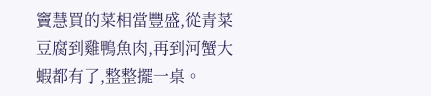竇慧買的菜相當豐盛,從青菜豆腐到雞鴨魚肉,再到河蟹大蝦都有了,整整擺一桌。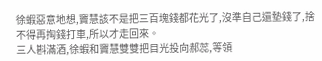徐蝦惡意地想,竇慧該不是把三百塊錢都花光了,沒準自己還墊錢了,捨不得再掏錢打車,所以才走回來。
三人斟滿酒,徐蝦和竇慧雙雙把目光投向郝蕊,等領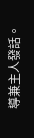導兼主人發話。